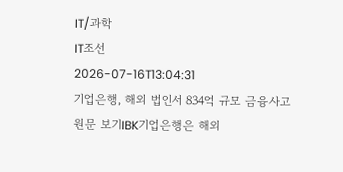IT/과학
IT조선
2026-07-16T13:04:31
기업은행, 해외 법인서 834억 규모 금융사고
원문 보기IBK기업은행은 해외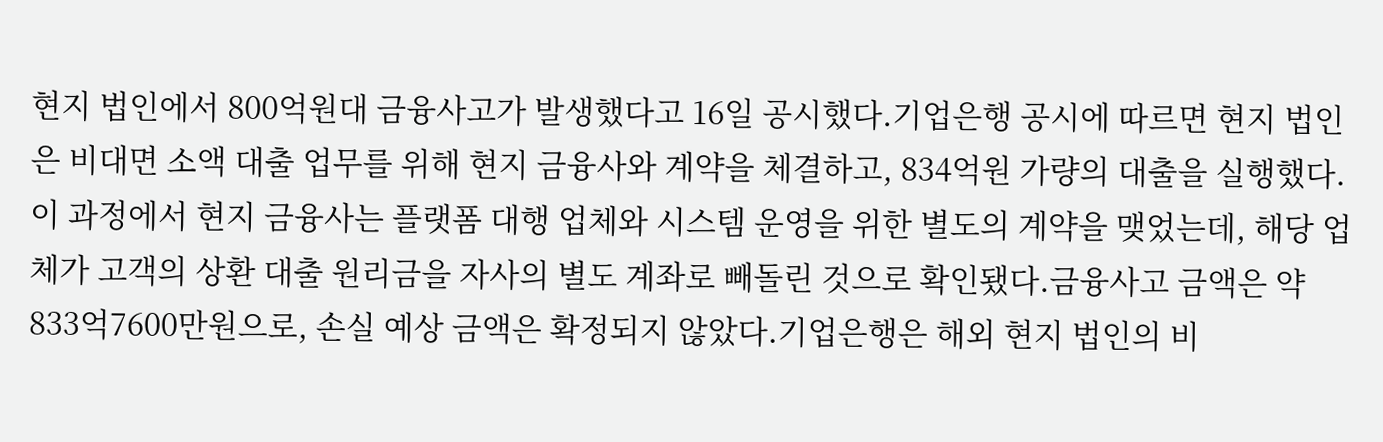현지 법인에서 800억원대 금융사고가 발생했다고 16일 공시했다.기업은행 공시에 따르면 현지 법인은 비대면 소액 대출 업무를 위해 현지 금융사와 계약을 체결하고, 834억원 가량의 대출을 실행했다.이 과정에서 현지 금융사는 플랫폼 대행 업체와 시스템 운영을 위한 별도의 계약을 맺었는데, 해당 업체가 고객의 상환 대출 원리금을 자사의 별도 계좌로 빼돌린 것으로 확인됐다.금융사고 금액은 약 833억7600만원으로, 손실 예상 금액은 확정되지 않았다.기업은행은 해외 현지 법인의 비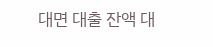대면 대출 잔액 대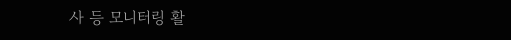사 등 모니터링 활